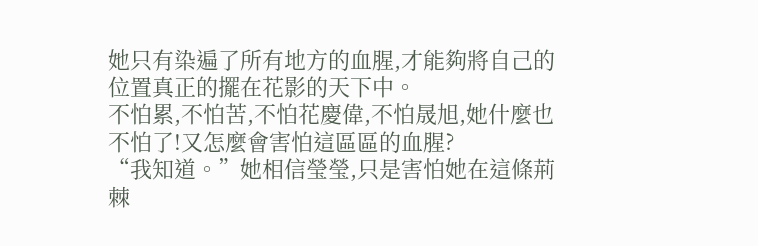她只有染遍了所有地方的血腥,才能夠將自己的位置真正的擺在花影的天下中。
不怕累,不怕苦,不怕花慶偉,不怕晟旭,她什麼也不怕了!又怎麼會害怕這區區的血腥?
“我知道。”她相信瑩瑩,只是害怕她在這條荊棘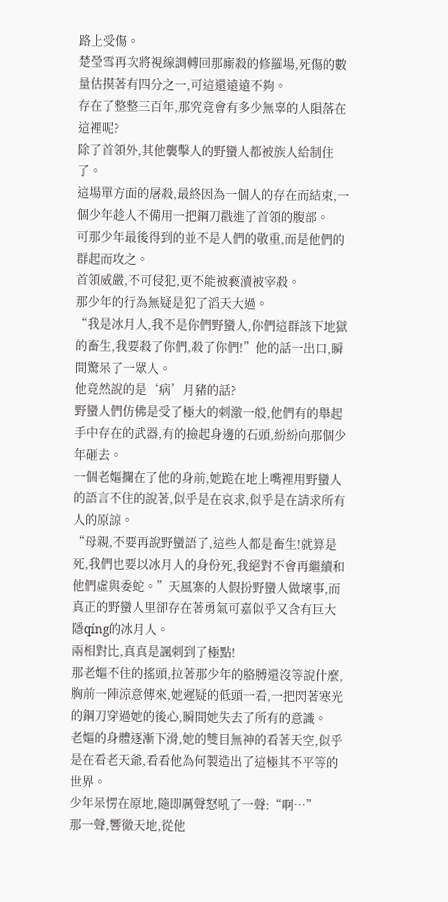路上受傷。
楚瑩雪再次將視線調轉回那廝殺的修羅場,死傷的數量估摸著有四分之一,可這還遠遠不夠。
存在了整整三百年,那究竟會有多少無辜的人隕落在這裡呢?
除了首領外,其他襲擊人的野蠻人都被族人給制住了。
這場單方面的屠殺,最終因為一個人的存在而結束,一個少年趁人不備用一把鋼刀戳進了首領的腹部。
可那少年最後得到的並不是人們的敬重,而是他們的群起而攻之。
首領威嚴,不可侵犯,更不能被褻瀆被宰殺。
那少年的行為無疑是犯了滔天大過。
“我是冰月人,我不是你們野蠻人,你們這群該下地獄的畜生,我要殺了你們,殺了你們!”他的話一出口,瞬間驚呆了一眾人。
他竟然說的是‘病’月豬的話?
野蠻人們仿佛是受了極大的刺激一般,他們有的舉起手中存在的武器,有的撿起身邊的石頭,紛紛向那個少年砸去。
一個老嫗攔在了他的身前,她跪在地上嘴裡用野蠻人的語言不住的說著,似乎是在哀求,似乎是在請求所有人的原諒。
“母親,不要再說野蠻語了,這些人都是畜生!就算是死,我們也要以冰月人的身份死,我絕對不會再繼續和他們虛與委蛇。”天風寨的人假扮野蠻人做壞事,而真正的野蠻人里卻存在著勇氣可嘉似乎又含有巨大隱qíng的冰月人。
兩相對比,真真是諷刺到了極點!
那老嫗不住的搖頭,拉著那少年的胳膊還沒等說什麼,胸前一陣涼意傳來,她遲疑的低頭一看,一把閃著寒光的鋼刀穿過她的後心,瞬間她失去了所有的意識。
老嫗的身體逐漸下滑,她的雙目無神的看著天空,似乎是在看老天爺,看看他為何製造出了這極其不平等的世界。
少年呆愣在原地,隨即厲聲怒吼了一聲:“啊…”
那一聲,響徹天地,從他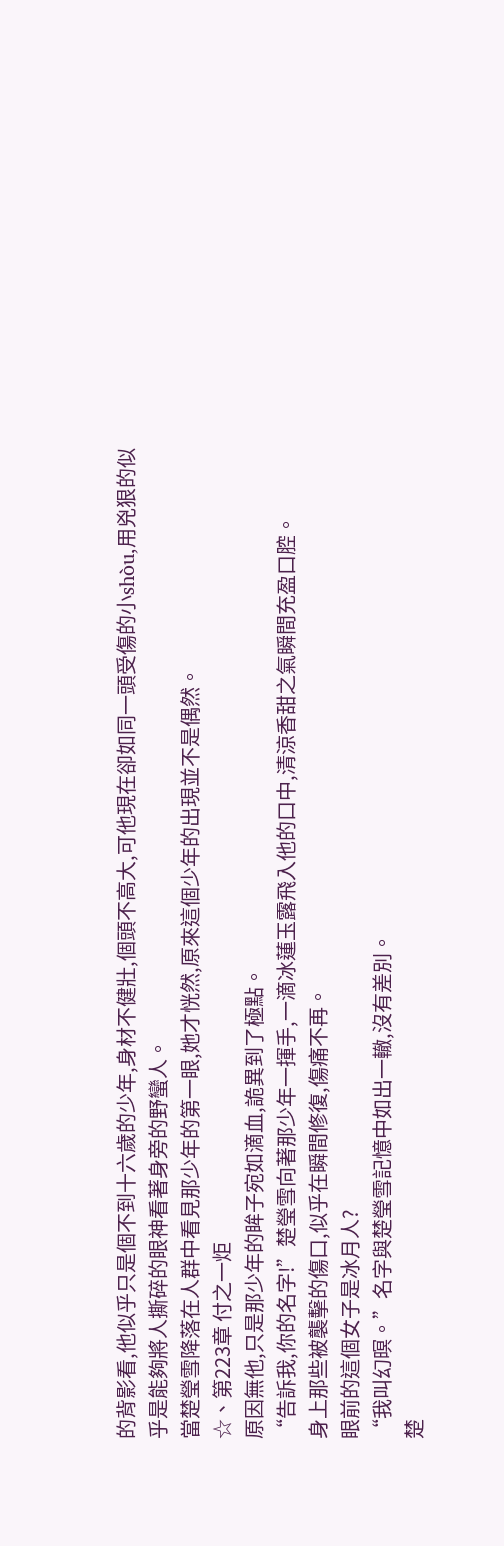的背影看,他似乎只是個不到十六歲的少年,身材不健壯,個頭不高大,可他現在卻如同一頭受傷的小shòu,用兇狠的似乎是能夠將人撕碎的眼神看著身旁的野蠻人。
當楚瑩雪降落在人群中看見那少年的第一眼,她才恍然,原來這個少年的出現並不是偶然。
☆、第223章 付之一炬
原因無他,只是那少年的眸子宛如滴血,詭異到了極點。
“告訴我,你的名字!”楚瑩雪向著那少年一揮手,一滴冰蓮玉露飛入他的口中,清涼香甜之氣瞬間充盈口腔。
身上那些被襲擊的傷口,似乎在瞬間修復,傷痛不再。
眼前的這個女子是冰月人?
“我叫幻暝。”名字與楚瑩雪記憶中如出一轍,沒有差別。
楚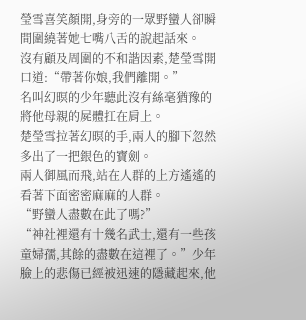瑩雪喜笑顏開,身旁的一眾野蠻人卻瞬間圍繞著她七嘴八舌的說起話來。
沒有顧及周圍的不和諧因素,楚瑩雪開口道:“帶著你娘,我們離開。”
名叫幻暝的少年聽此沒有絲毫猶豫的將他母親的屍體扛在肩上。
楚瑩雪拉著幻暝的手,兩人的腳下忽然多出了一把銀色的寶劍。
兩人御風而飛,站在人群的上方遙遙的看著下面密密麻麻的人群。
“野蠻人盡數在此了嗎?”
“神社裡還有十幾名武士,還有一些孩童婦孺,其餘的盡數在這裡了。”少年臉上的悲傷已經被迅速的隱藏起來,他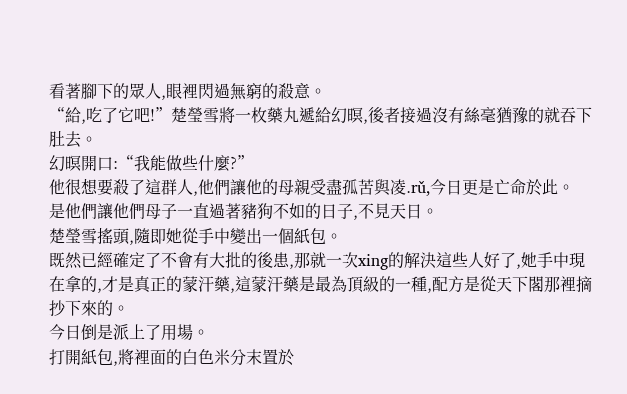看著腳下的眾人,眼裡閃過無窮的殺意。
“給,吃了它吧!”楚瑩雪將一枚藥丸遞給幻暝,後者接過沒有絲毫猶豫的就吞下肚去。
幻暝開口:“我能做些什麼?”
他很想要殺了這群人,他們讓他的母親受盡孤苦與凌.rǔ,今日更是亡命於此。
是他們讓他們母子一直過著豬狗不如的日子,不見天日。
楚瑩雪搖頭,隨即她從手中變出一個紙包。
既然已經確定了不會有大批的後患,那就一次xing的解決這些人好了,她手中現在拿的,才是真正的蒙汗藥,這蒙汗藥是最為頂級的一種,配方是從天下閣那裡摘抄下來的。
今日倒是派上了用場。
打開紙包,將裡面的白色米分末置於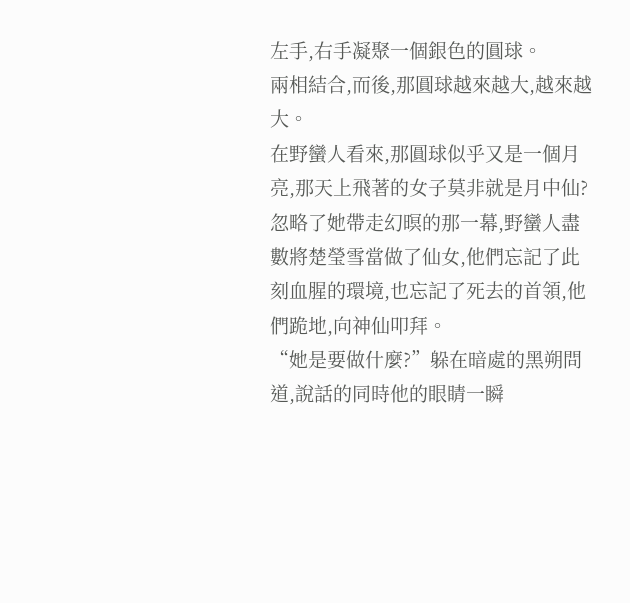左手,右手凝聚一個銀色的圓球。
兩相結合,而後,那圓球越來越大,越來越大。
在野蠻人看來,那圓球似乎又是一個月亮,那天上飛著的女子莫非就是月中仙?
忽略了她帶走幻暝的那一幕,野蠻人盡數將楚瑩雪當做了仙女,他們忘記了此刻血腥的環境,也忘記了死去的首領,他們跪地,向神仙叩拜。
“她是要做什麼?”躲在暗處的黑朔問道,說話的同時他的眼睛一瞬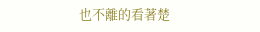也不離的看著楚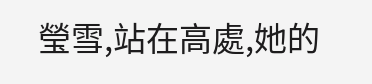瑩雪,站在高處,她的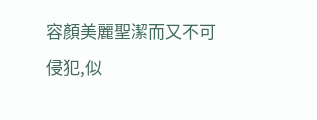容顏美麗聖潔而又不可侵犯,似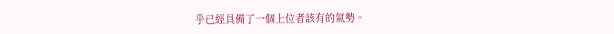乎已經具備了一個上位者該有的氣勢。